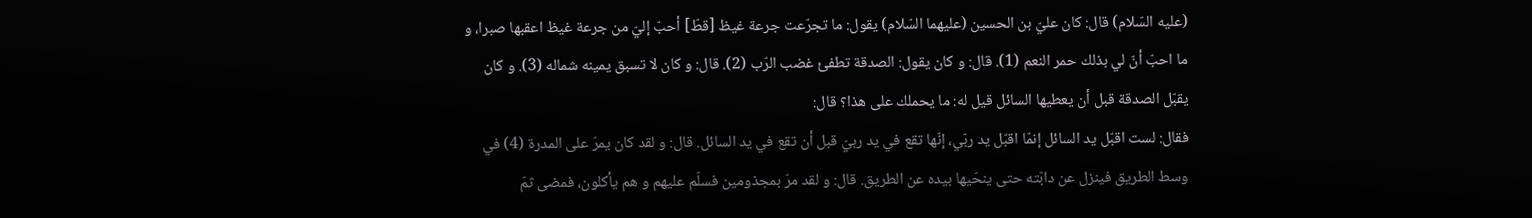(عليه السّلام) قال: كان عليّ بن الحسين (عليهما السّلام) يقول: ما تجرّعت جرعة غيظ [قطّ] أحبّ إليّ من جرعة غيظ اعقبها صبرا، و ما احبّ أنّ لي بذلك حمر النعم (1). قال: و كان يقول: الصدقة تطفئ غضب الرّب (2). قال: و كان لا تسبق يمينه شماله (3). و كان يقبّل الصدقة قبل أن يعطيها السائل قيل له: ما يحملك على هذا؟ قال:
فقال: لست اقبّل يد السائل إنمّا اقبّل يد ربّي، إنّها تقع في يد ربيّ قبل أن تقع في يد السائل. قال: و لقد كان يمرّ على المدرة (4) في وسط الطريق فينزل عن دابّته حتى ينحّيها بيده عن الطريق. قال: و لقد مرّ بمجذومين فسلّم عليهم و هم يأكلون، فمضى ثمّ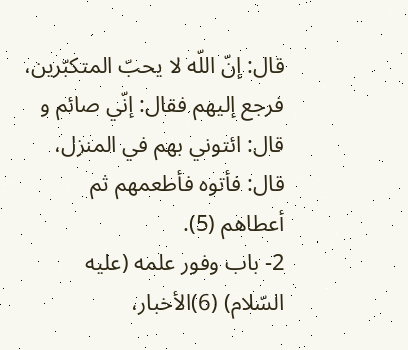قال: إنّ اللّه لا يحبّ المتكبّرين، فرجع إليهم فقال: إنّي صائم و قال: ائتوني بهم في المنزل، قال: فأتوه فأطعمهم ثم أعطاهم (5).
2- باب وفور علمه (عليه السّلام) (6)الأخبار،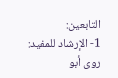التابعين:
1- الإرشاد للمفيد: روى أبو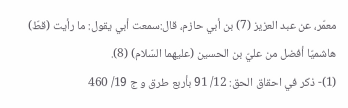معمّر، عن عبد العزيز (7) بن أبي حازم، قال:سمعت أبي يقول: ما رأيت (قطّ) هاشميّا أفضل من عليّ بن الحسين (عليهما السّلام) (8).
(1)- ذكر في احقاق الحق: 12/ 91 بأربع طرق و ج 19/ 460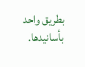بطريق واحد بأسانيدها.